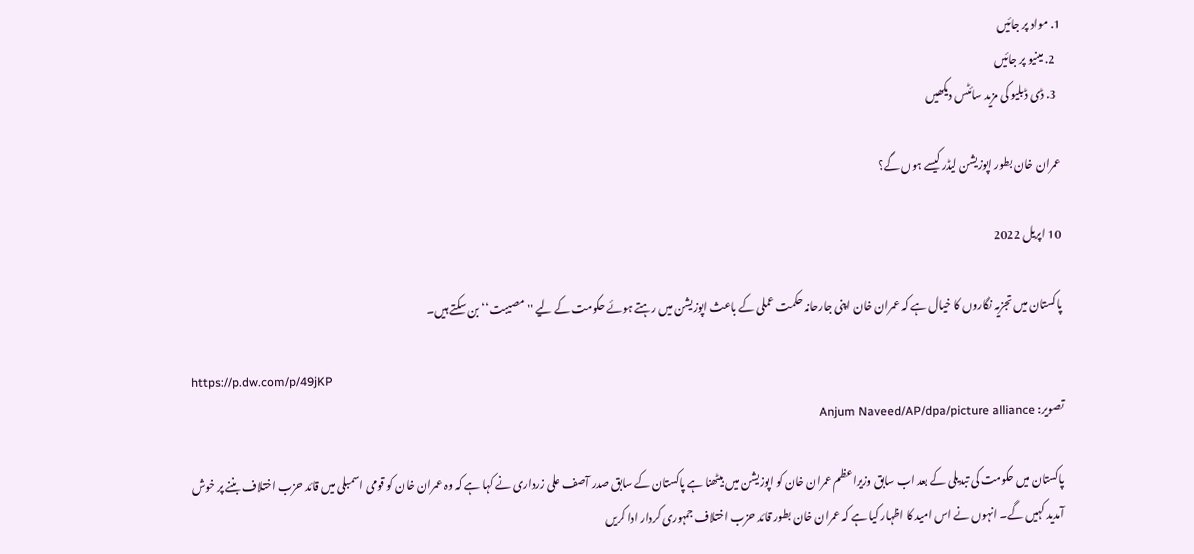1. مواد پر جائیں
  2. مینیو پر جائیں
  3. ڈی ڈبلیو کی مزید سائٹس دیکھیں

عمران خان بطور اپوزیشن لیڈر کیسے ہوں گے؟

10 اپریل 2022

پاکستان میں تجزیہ نگاروں کا خیال ہے کہ عمران خان اپنی جارحانہ حکمت عملی کے باعث اپوزیشن میں رہتے ہوئے حکومت کے لیے ''مصیبت‘‘ بن سکتے ہیں۔

https://p.dw.com/p/49jKP
تصویر: Anjum Naveed/AP/dpa/picture alliance

پاکستان میں حکومت کی تبدیلی کے بعد اب سابق وزیراعظم عمران خان کو اپوزیشن میں بیٹھنا ہے پاکستان کے سابق صدر آصف علی زرداری نے کہا ہے کہ وہ عمران خان کو قومی اسمبلی میں قائد حزب اختلاف بننے پر خوش آمدید کہیں گے۔ انہوں نے اس امید کا اظہار کیا ہے کہ عمران خان بطور قائد حزب اختلاف جمہوری کردار ادا کریں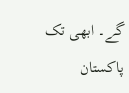گے۔ ابھی تک پاکستان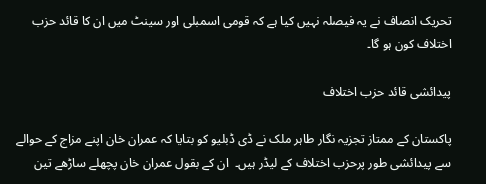تحریک انصاف نے یہ فیصلہ نہیں کیا ہے کہ قومی اسمبلی اور سینٹ میں ان کا قائد حزب اختلاف کون ہو گا۔

پیدائشی قائد حزب اختلاف

پاکستان کے ممتاز تجزیہ نگار طاہر ملک نے ڈی ڈبلیو کو بتایا کہ عمران خان اپنے مزاج کے حوالے سے پیدائشی طور پرحزب اختلاف کے لیڈر ہیں۔  ان کے بقول عمران خان پچھلے ساڑھے تین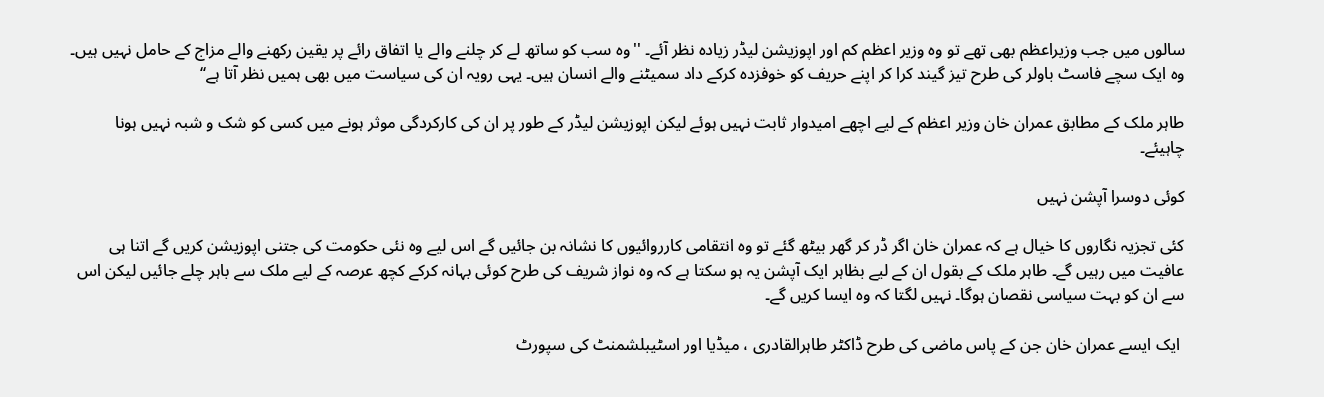سالوں میں جب وزیراعظم بھی تھے تو وہ وزیر اعظم کم اور اپوزیشن لیڈر زیادہ نظر آئے۔ ''وہ سب کو ساتھ لے کر چلنے والے یا اتفاق رائے پر یقین رکھنے والے مزاج کے حامل نہیں ہیں۔ وہ ایک سچے فاسٹ باولر کی طرح تیز گیند کرا کر اپنے حریف کو خوفزدہ کرکے داد سمیٹنے والے انسان ہیں۔ یہی رویہ ان کی سیاست میں بھی ہمیں نظر آتا ہے‘‘

طاہر ملک کے مطابق عمران خان وزیر اعظم کے لیے اچھے امیدوار ثابت نہیں ہوئے لیکن اپوزیشن لیڈر کے طور پر ان کی کارکردگی موثر ہونے میں کسی کو شک و شبہ نہیں ہونا چاہیئے۔

کوئی دوسرا آپشن نہیں

کئی تجزیہ نگاروں کا خیال ہے کہ عمران خان اگر ڈر کر گھر بیٹھ گئے تو وہ انتقامی کارروائیوں کا نشانہ بن جائیں گے اس لیے وہ نئی حکومت کی جتنی اپوزیشن کریں گے اتنا ہی عافیت میں رہیں گے۔ طاہر ملک کے بقول ان کے لیے بظاہر ایک آپشن یہ ہو سکتا ہے کہ وہ نواز شریف کی طرح کوئی بہانہ کرکے کچھ عرصہ کے لیے ملک سے باہر چلے جائیں لیکن اس سے ان کو بہت سیاسی نقصان ہوگا۔ نہیں لگتا کہ وہ ایسا کریں گے۔

 ایک ایسے عمران خان جن کے پاس ماضی کی طرح ڈاکٹر طاہرالقادری ، میڈیا اور اسٹیبلشمنٹ کی سپورٹ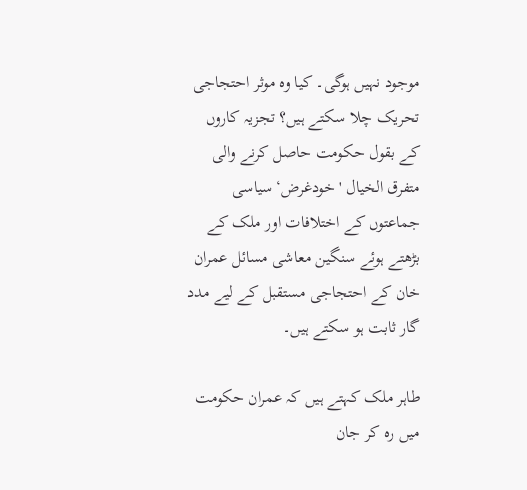موجود نہیں ہوگی۔ کیا وہ موثر احتجاجی تحریک چلا سکتے ہیں؟ تجزیہ کاروں کے بقول حکومت حاصل کرنے والی متفرق الخیال 'خودغرض‘ سیاسی جماعتوں کے اختلافات اور ملک کے بڑھتے ہوئے سنگین معاشی مسائل عمران خان کے احتجاجی مستقبل کے لیے مدد گار ثابت ہو سکتے ہیں۔

طاہر ملک کہتے ہیں کہ عمران حکومت میں رہ کر جان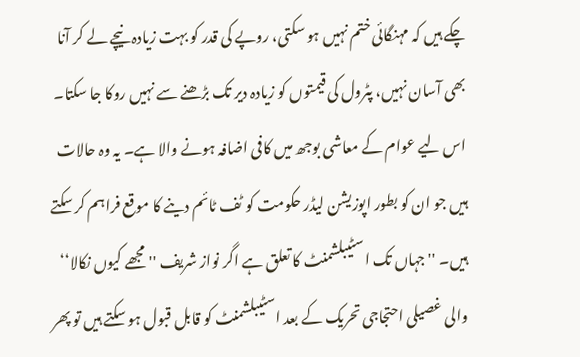چکے ہیں کہ مہنگائی ختم نہیں ہو سکتی، روپے کی قدر کو بہت زیادہ نیچے لے کر آنا بھی آسان نہیں، پٹرول کی قیمتوں کو زیادہ دیر تک بڑھنے سے نہیں روکا جا سکتا۔ اس لیے عوام کے معاشی بوجھ میں کافی اضافہ ہونے والا ہے۔ یہ وہ حالات ہیں جو ان کو بطور اپوزیشن لیڈر حکومت کو ٹف ٹائم دینے کا موقع فراہم کر سکتے ہیں۔ '' جہاں تک اسٹیبلشمنٹ کا تعلق ہے اگر نواز شریف ''مجھے کیوں نکالا‘‘ والی غصیلی احتجاجی تحریک کے بعد اسٹیبلشمنٹ کو قابل قبول ہو سکتے ہیں تو پھر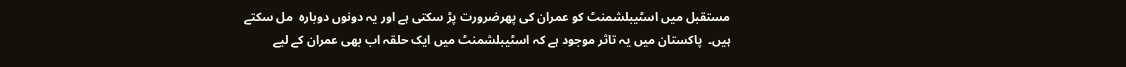مستقبل میں اسٹیبلشمنٹ کو عمران کی پھرضرورت پڑ سکتی ہے اور یہ دونوں دوبارہ  مل سکتے ہیں۔  پاکستان میں یہ تاثر موجود ہے کہ اسٹیبلشمنٹ میں ایک حلقہ اب بھی عمران کے لیے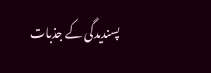پسندیدگی کے جذبات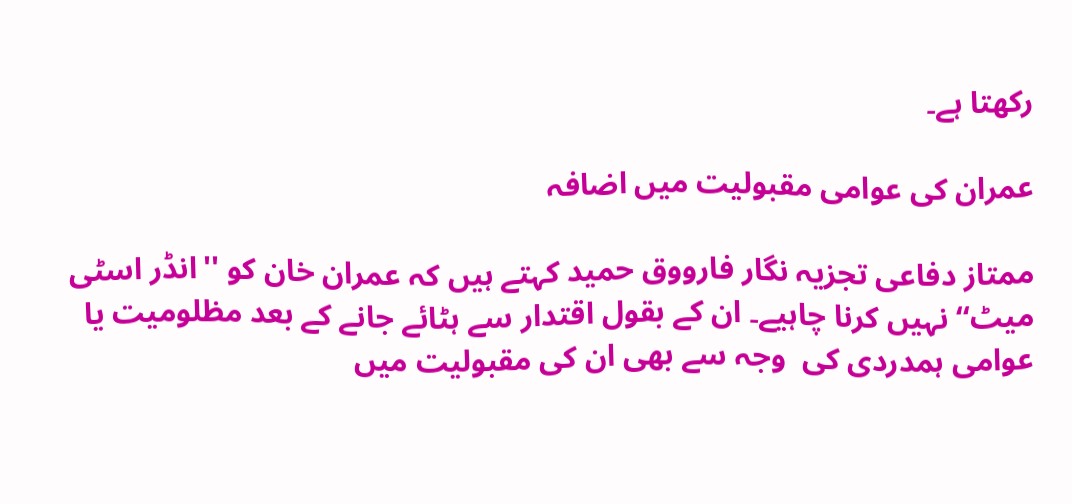رکھتا ہے۔

عمران کی عوامی مقبولیت میں اضافہ

ممتاز دفاعی تجزیہ نگار فارووق حمید کہتے ہیں کہ عمران خان کو ''انڈر اسٹی میٹ‘‘ نہیں کرنا چاہیے۔ ان کے بقول اقتدار سے ہٹائے جانے کے بعد مظلومیت یا عوامی ہمدردی کی  وجہ سے بھی ان کی مقبولیت میں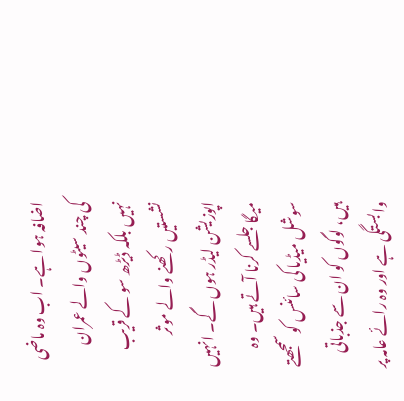اضافہ ہوا ہے۔ اب وہ ماضی کی چند سیٹوں والے عمران نہیں بلکہ ڈیڑھ سو کے قریب نشستیں رکھنے والے موثر اپوزیشن لیڈر ہوں گے۔ انہیں میگا جلسے کرنا آتے ہیں۔ وہ سوشل میڈیا کی سائنس کو سمجھتے ہیں، لوگوں کو ان سے جذباتی وابستگی ہے اور وہ رائے عامہ پر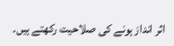اثر انداز ہونے کی صلاحیت رکھتے ہیں۔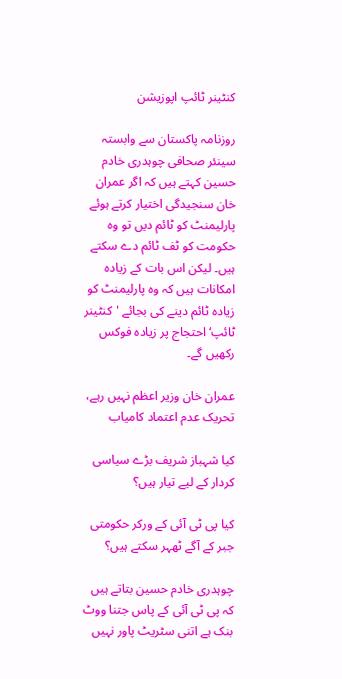کنٹینر ٹائپ اپوزیشن

روزنامہ پاکستان سے وابستہ سینئر صحافی چوہدری خادم حسین کہتے ہیں کہ اگر عمران خان سنجیدگی اختیار کرتے ہوئے پارلیمنٹ کو ٹائم دیں تو وہ حکومت کو ٹف ٹائم دے سکتے ہیں۔ لیکن اس بات کے زیادہ امکانات ہیں کہ وہ پارلیمنٹ کو زیادہ ٹائم دینے کی بجائے 'کنٹینر ٹائپ‘ احتجاج پر زیادہ فوکس رکھیں گے۔

عمران خان وزیر اعظم نہیں رہے، تحریک عدم اعتماد کامیاب

کیا شہباز شریف بڑے سیاسی کردار کے لیے تیار ہیں؟

کیا پی ٹی آئی کے ورکر حکومتی جبر کے آگے ٹھہر سکتے ہیں؟

چوہدری خادم حسین بتاتے ہیں کہ پی ٹی آئی کے پاس جتنا ووٹ بنک ہے اتنی سٹریٹ پاور نہیں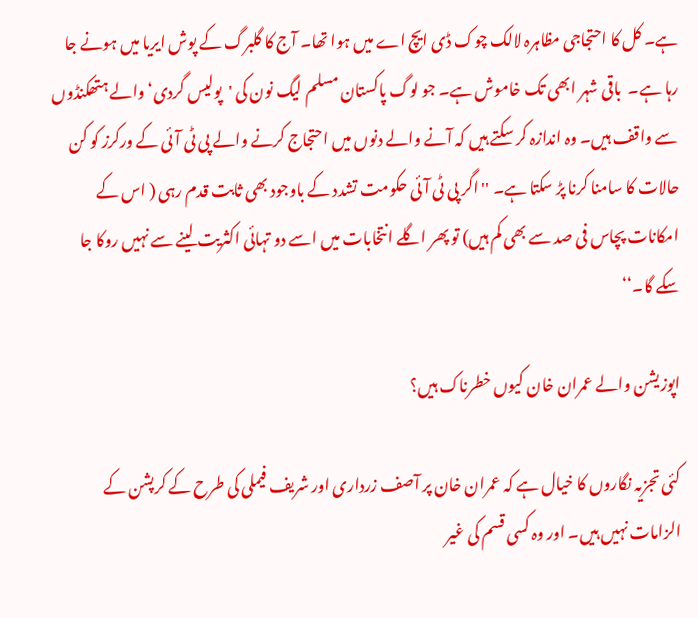ہے۔ کل کا احتجاجی مظاہرہ لالک چوک ڈی ایچ اے میں ہوا تھا۔ آج کا گلبرگ کے پوش ایریا میں ہونے جا رہا ہے۔  باقی شہر ابھی تک خاموش ہے۔ جو لوگ پاکستان مسلم لیگ نون کی 'پولیس گردی‘ والے ہتھکنڈوں سے واقف ہیں۔ وہ اندازہ کر سکتے ہیں کہ آنے والے دنوں میں احتجاج کرنے والے پی ٹی آئی کے ورکرز کو کن حالات کا سامنا کرنا پڑ سکتا ہے۔ '' اگر پی ٹی آئی حکومت تشدد کے باوجود بھی ثابت قدم رہی ( اس کے امکانات پچاس فی صد سے بھی کم ہیں) تو پھر اگلے انتخابات میں اسے دو تہائی اکثریت لینے سے نہیں روکا جا سکے گا۔‘‘

اپوزیشن والے عمران خان کیوں خطرناک ہیں؟

کئی تجزیہ نگاروں کا خیال ہے کہ عمران خان پر آصف زرداری اور شریف فیملی کی طرح کے کرپشن کے الزامات نہیں ہیں۔ اور وہ کسی قسم کی غیر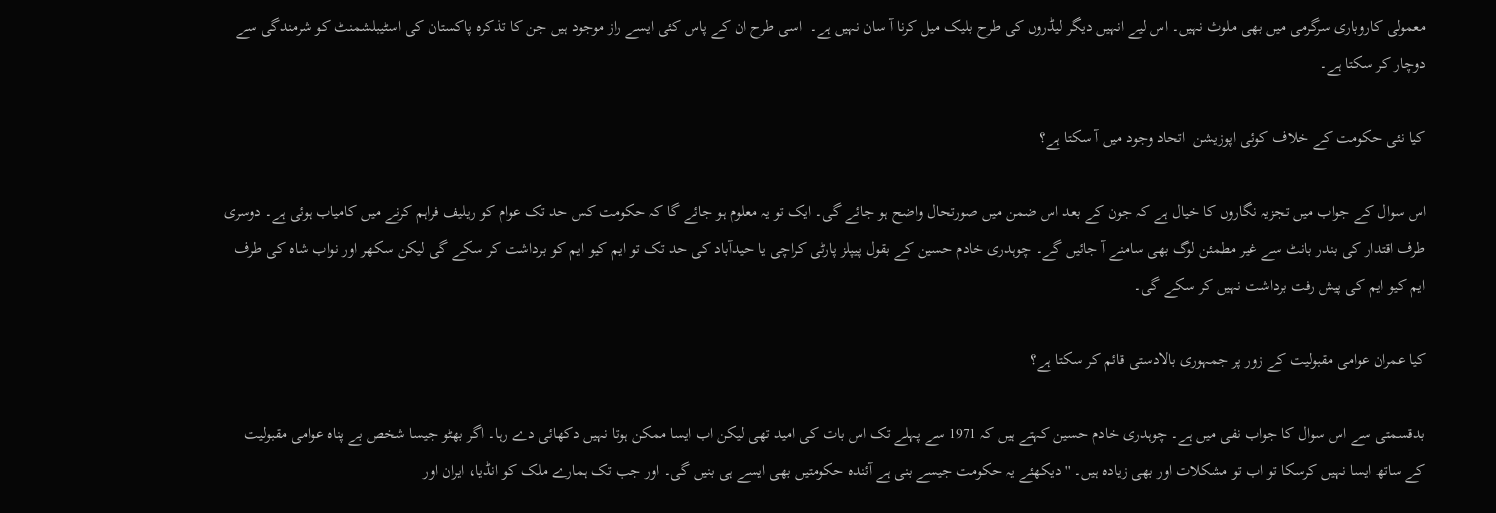معمولی کاروباری سرگرمی میں بھی ملوث نہیں۔ اس لیے انہیں دیگر لیڈروں کی طرح بلیک میل کرنا آ سان نہیں ہے۔  اسی طرح ان کے پاس کئی ایسے راز موجود ہیں جن کا تذکرہ پاکستان کی اسٹیبلشمنٹ کو شرمندگی سے دوچار کر سکتا ہے۔

کیا نئی حکومت کے خلاف کوئی اپوزیشن  اتحاد وجود میں آ سکتا ہے؟

اس سوال کے جواب میں تجزیہ نگاروں کا خیال ہے کہ جون کے بعد اس ضمن میں صورتحال واضح ہو جائے گی۔ ایک تو یہ معلوم ہو جائے گا کہ حکومت کس حد تک عوام کو ریلیف فراہم کرنے میں کامیاب ہوئی ہے۔ دوسری طرف اقتدار کی بندر بانٹ سے غیر مطمئن لوگ بھی سامنے آ جائیں گے۔ چوہدری خادم حسین کے بقول پیپلز پارٹی کراچی یا حیدآباد کی حد تک تو ایم کیو ایم کو برداشت کر سکے گی لیکن سکھر اور نواب شاہ کی طرف ایم کیو ایم کی پیش رفت برداشت نہیں کر سکے گی۔

کیا عمران عوامی مقبولیت کے زور پر جمہوری بالادستی قائم کر سکتا ہے؟

بدقسمتی سے اس سوال کا جواب نفی میں ہے۔ چوہدری خادم حسین کہتے ہیں کہ 1971 سے پہلے تک اس بات کی امید تھی لیکن اب ایسا ممکن ہوتا نہیں دکھائی دے رہا۔ اگر بھٹو جیسا شخص بے پناہ عوامی مقبولیت کے ساتھ ایسا نہیں کرسکا تو اب تو مشکلات اور بھی زیادہ ہیں۔ ''دیکھئے یہ حکومت جیسے بنی ہے آئندہ حکومتیں بھی ایسے ہی بنیں گی۔ اور جب تک ہمارے ملک کو انڈیا، ایران اور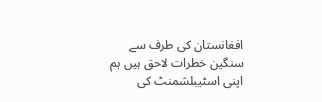افغانستان کی طرف سے سنگین خطرات لاحق ہیں ہم اپنی اسٹیبلشمنٹ کی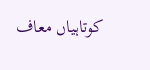کوتاہیاں معاف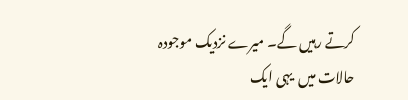کرتے رہیں گے۔ میرے نزدیک موجودہ حالات میں  یہی ایک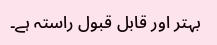بہتر اور قابل قبول راستہ ہے۔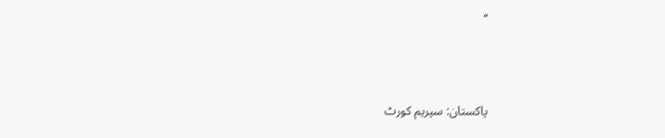‘‘



پاکستان: سپریم کورٹ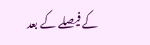کے فیصلے کے بعد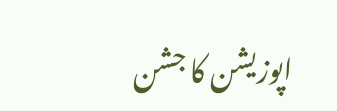اپوزیشن کا جشن